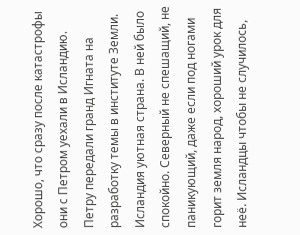Хорошо, что сразу после катастрофы они с Петром уехали в Исландию. Петру передали гранд Игната на разработку темы в институте Земли. Исландия уютная страна. В ней было спокойно. Северный не спешащий, не паникующий, даже если под ногами горит земля народ, хороший урок для неё. Исландцы чтобы не случилось,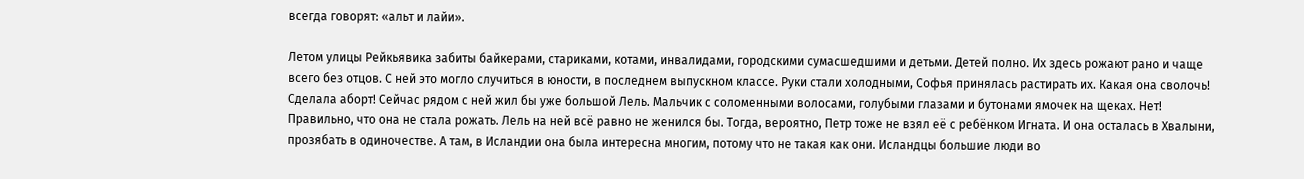всегда говорят: «альт и лайи».

Летом улицы Рейкьявика забиты байкерами, стариками, котами, инвалидами, городскими сумасшедшими и детьми. Детей полно. Их здесь рожают рано и чаще всего без отцов. С ней это могло случиться в юности, в последнем выпускном классе. Руки стали холодными, Софья принялась растирать их. Какая она сволочь! Сделала аборт! Сейчас рядом с ней жил бы уже большой Лель. Мальчик с соломенными волосами, голубыми глазами и бутонами ямочек на щеках. Нет! Правильно, что она не стала рожать. Лель на ней всё равно не женился бы. Тогда, вероятно, Петр тоже не взял её с ребёнком Игната. И она осталась в Хвалыни, прозябать в одиночестве. А там, в Исландии она была интересна многим, потому что не такая как они. Исландцы большие люди во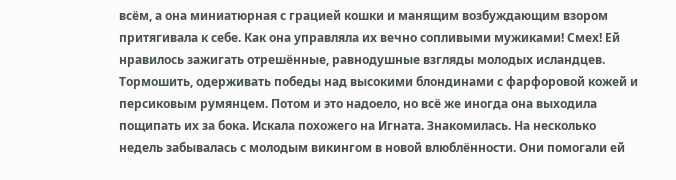всём, а она миниатюрная с грацией кошки и манящим возбуждающим взором притягивала к себе. Как она управляла их вечно сопливыми мужиками! Смех! Ей нравилось зажигать отрешённые, равнодушные взгляды молодых исландцев. Тормошить, одерживать победы над высокими блондинами с фарфоровой кожей и персиковым румянцем. Потом и это надоело, но всё же иногда она выходила пощипать их за бока. Искала похожего на Игната. Знакомилась. На несколько недель забывалась с молодым викингом в новой влюблённости. Они помогали ей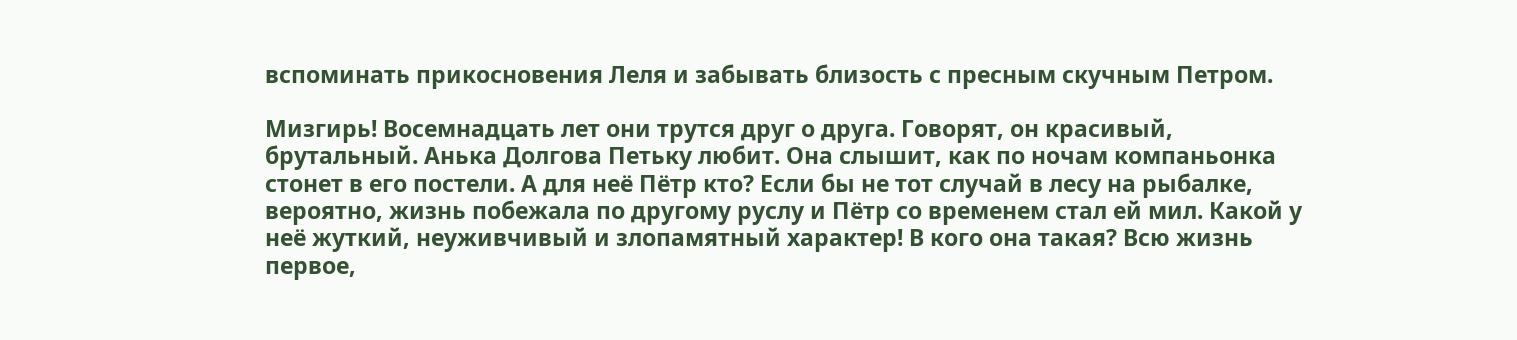вспоминать прикосновения Леля и забывать близость с пресным скучным Петром.

Мизгирь! Восемнадцать лет они трутся друг о друга. Говорят, он красивый, брутальный. Анька Долгова Петьку любит. Она слышит, как по ночам компаньонка стонет в его постели. А для неё Пётр кто? Если бы не тот случай в лесу на рыбалке, вероятно, жизнь побежала по другому руслу и Пётр со временем стал ей мил. Какой у неё жуткий, неуживчивый и злопамятный характер! В кого она такая? Всю жизнь первое,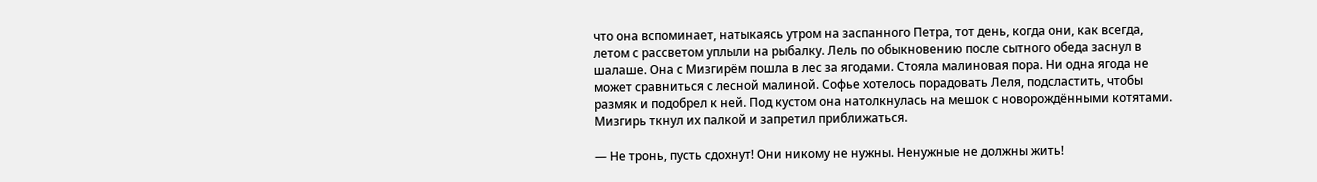что она вспоминает, натыкаясь утром на заспанного Петра, тот день, когда они, как всегда, летом с рассветом уплыли на рыбалку. Лель по обыкновению после сытного обеда заснул в шалаше. Она с Мизгирём пошла в лес за ягодами. Стояла малиновая пора. Ни одна ягода не может сравниться с лесной малиной. Софье хотелось порадовать Леля, подсластить, чтобы размяк и подобрел к ней. Под кустом она натолкнулась на мешок с новорождёнными котятами. Мизгирь ткнул их палкой и запретил приближаться.

— Не тронь, пусть сдохнут! Они никому не нужны. Ненужные не должны жить!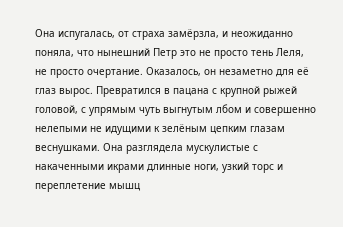Она испугалась, от страха замёрзла, и неожиданно поняла, что нынешний Петр это не просто тень Леля, не просто очертание. Оказалось, он незаметно для её глаз вырос. Превратился в пацана с крупной рыжей головой, с упрямым чуть выгнутым лбом и совершенно нелепыми не идущими к зелёным цепким глазам веснушками. Она разглядела мускулистые с накаченными икрами длинные ноги, узкий торс и переплетение мышц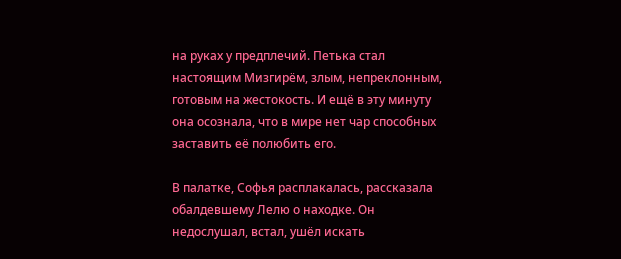на руках у предплечий. Петька стал настоящим Мизгирём, злым, непреклонным, готовым на жестокость. И ещё в эту минуту она осознала, что в мире нет чар способных заставить её полюбить его.

В палатке, Софья расплакалась, рассказала обалдевшему Лелю о находке. Он недослушал, встал, ушёл искать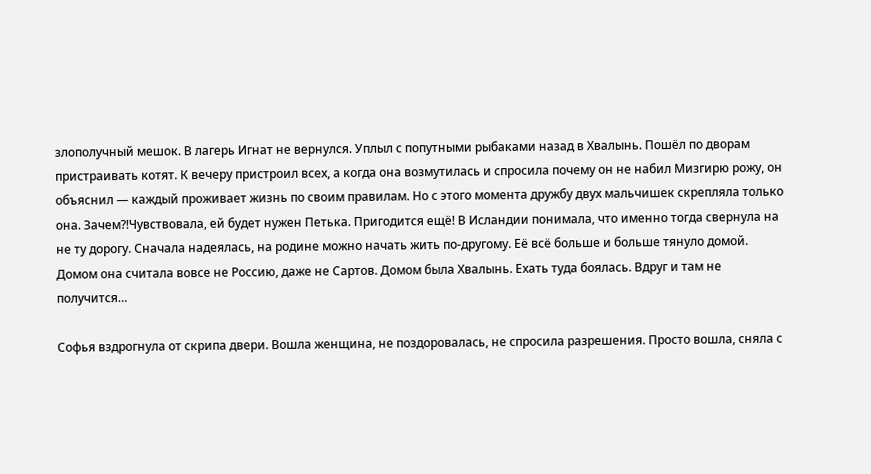злополучный мешок. В лагерь Игнат не вернулся. Уплыл с попутными рыбаками назад в Хвалынь. Пошёл по дворам пристраивать котят. К вечеру пристроил всех, а когда она возмутилась и спросила почему он не набил Мизгирю рожу, он объяснил — каждый проживает жизнь по своим правилам. Но с этого момента дружбу двух мальчишек скрепляла только она. Зачем?!Чувствовала, ей будет нужен Петька. Пригодится ещё! В Исландии понимала, что именно тогда свернула на не ту дорогу. Сначала надеялась, на родине можно начать жить по-другому. Её всё больше и больше тянуло домой. Домом она считала вовсе не Россию, даже не Сартов. Домом была Хвалынь. Ехать туда боялась. Вдруг и там не получится…

Софья вздрогнула от скрипа двери. Вошла женщина, не поздоровалась, не спросила разрешения. Просто вошла, сняла с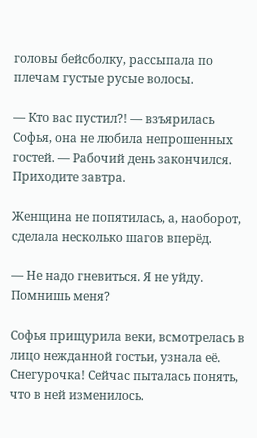головы бейсболку, рассыпала по плечам густые русые волосы.

— Кто вас пустил?! — взъярилась Софья, она не любила непрошенных гостей. — Рабочий день закончился. Приходите завтра.

Женщина не попятилась, а, наоборот, сделала несколько шагов вперёд.

— Не надо гневиться. Я не уйду. Помнишь меня?

Софья прищурила веки, всмотрелась в лицо нежданной гостьи, узнала её. Снегурочка! Сейчас пыталась понять, что в ней изменилось.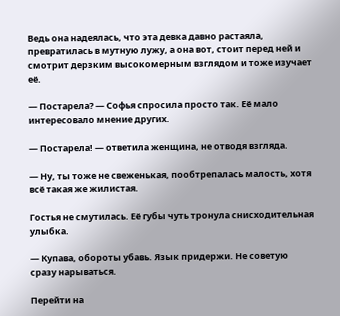Ведь она надеялась, что эта девка давно растаяла, превратилась в мутную лужу, а она вот, стоит перед ней и смотрит дерзким высокомерным взглядом и тоже изучает её.

— Постарела? — Софья спросила просто так. Её мало интересовало мнение других.

— Постарела! — ответила женщина, не отводя взгляда.

— Ну, ты тоже не свеженькая, пообтрепалась малость, хотя всё такая же жилистая.

Гостья не смутилась. Её губы чуть тронула снисходительная улыбка.

— Купава, обороты убавь. Язык придержи. Не советую сразу нарываться.

Перейти на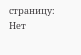страницу:
Нет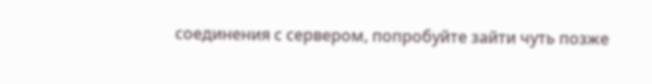соединения с сервером, попробуйте зайти чуть позже